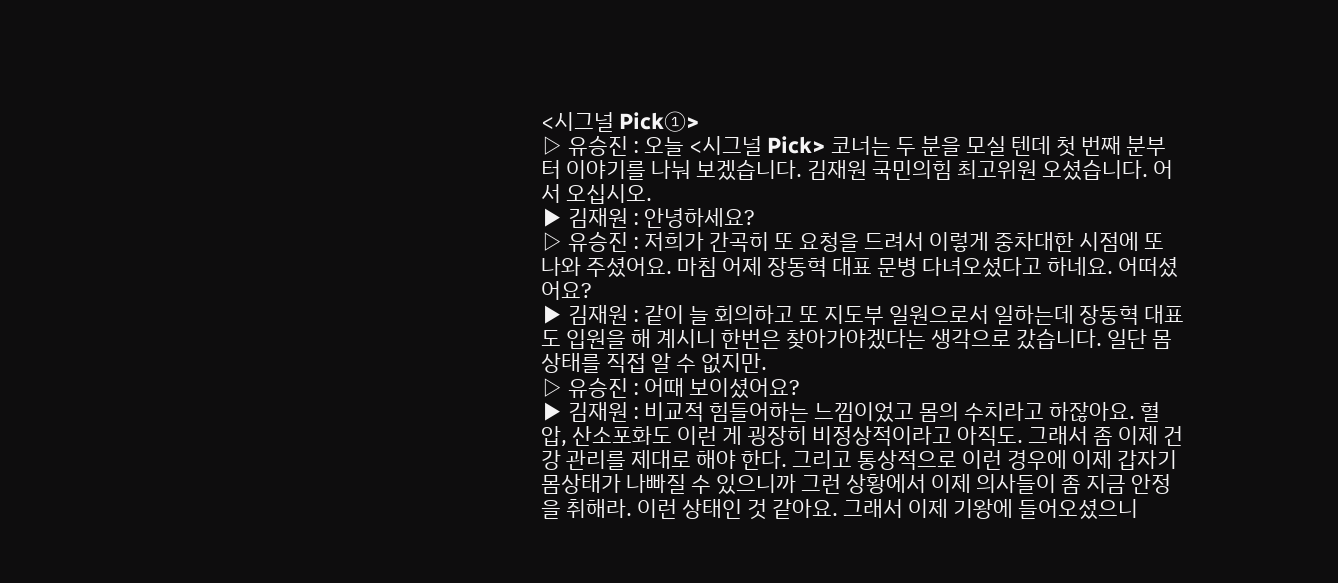<시그널 Pick①>
▷ 유승진 : 오늘 <시그널 Pick> 코너는 두 분을 모실 텐데 첫 번째 분부터 이야기를 나눠 보겠습니다. 김재원 국민의힘 최고위원 오셨습니다. 어서 오십시오.
▶ 김재원 : 안녕하세요?
▷ 유승진 : 저희가 간곡히 또 요청을 드려서 이렇게 중차대한 시점에 또 나와 주셨어요. 마침 어제 장동혁 대표 문병 다녀오셨다고 하네요. 어떠셨어요?
▶ 김재원 : 같이 늘 회의하고 또 지도부 일원으로서 일하는데 장동혁 대표도 입원을 해 계시니 한번은 찾아가야겠다는 생각으로 갔습니다. 일단 몸상태를 직접 알 수 없지만.
▷ 유승진 : 어때 보이셨어요?
▶ 김재원 : 비교적 힘들어하는 느낌이었고 몸의 수치라고 하잖아요. 혈압, 산소포화도 이런 게 굉장히 비정상적이라고 아직도. 그래서 좀 이제 건강 관리를 제대로 해야 한다. 그리고 통상적으로 이런 경우에 이제 갑자기 몸상태가 나빠질 수 있으니까 그런 상황에서 이제 의사들이 좀 지금 안정을 취해라. 이런 상태인 것 같아요. 그래서 이제 기왕에 들어오셨으니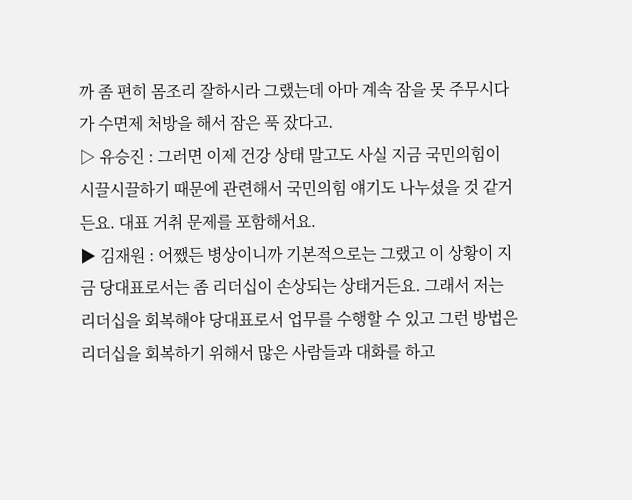까 좀 편히 몸조리 잘하시라 그랬는데 아마 계속 잠을 못 주무시다가 수면제 처방을 해서 잠은 푹 잤다고.
▷ 유승진 : 그러면 이제 건강 상태 말고도 사실 지금 국민의힘이 시끌시끌하기 때문에 관련해서 국민의힘 얘기도 나누셨을 것 같거든요. 대표 거취 문제를 포함해서요.
▶ 김재원 : 어쨌든 병상이니까 기본적으로는 그랬고 이 상황이 지금 당대표로서는 좀 리더십이 손상되는 상태거든요. 그래서 저는 리더십을 회복해야 당대표로서 업무를 수행할 수 있고 그런 방법은 리더십을 회복하기 위해서 많은 사람들과 대화를 하고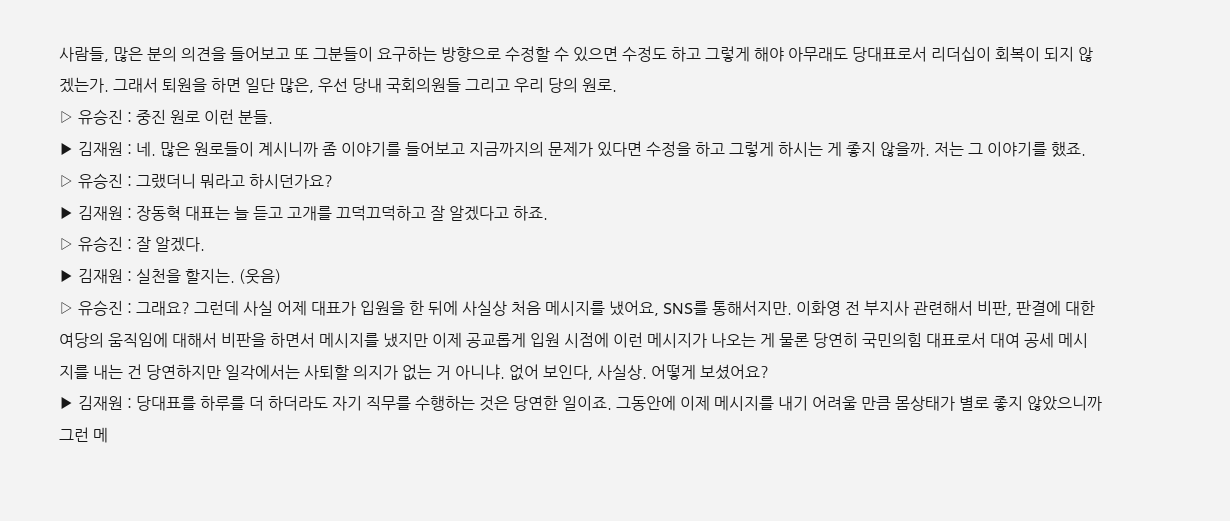사람들, 많은 분의 의견을 들어보고 또 그분들이 요구하는 방향으로 수정할 수 있으면 수정도 하고 그렇게 해야 아무래도 당대표로서 리더십이 회복이 되지 않겠는가. 그래서 퇴원을 하면 일단 많은, 우선 당내 국회의원들 그리고 우리 당의 원로.
▷ 유승진 : 중진 원로 이런 분들.
▶ 김재원 : 네. 많은 원로들이 계시니까 좀 이야기를 들어보고 지금까지의 문제가 있다면 수정을 하고 그렇게 하시는 게 좋지 않을까. 저는 그 이야기를 했죠.
▷ 유승진 : 그랬더니 뭐라고 하시던가요?
▶ 김재원 : 장동혁 대표는 늘 듣고 고개를 끄덕끄덕하고 잘 알겠다고 하죠.
▷ 유승진 : 잘 알겠다.
▶ 김재원 : 실천을 할지는. (웃음)
▷ 유승진 : 그래요? 그런데 사실 어제 대표가 입원을 한 뒤에 사실상 처음 메시지를 냈어요, SNS를 통해서지만. 이화영 전 부지사 관련해서 비판, 판결에 대한 여당의 움직임에 대해서 비판을 하면서 메시지를 냈지만 이제 공교롭게 입원 시점에 이런 메시지가 나오는 게 물론 당연히 국민의힘 대표로서 대여 공세 메시지를 내는 건 당연하지만 일각에서는 사퇴할 의지가 없는 거 아니냐. 없어 보인다, 사실상. 어떻게 보셨어요?
▶ 김재원 : 당대표를 하루를 더 하더라도 자기 직무를 수행하는 것은 당연한 일이죠. 그동안에 이제 메시지를 내기 어려울 만큼 몸상태가 별로 좋지 않았으니까 그런 메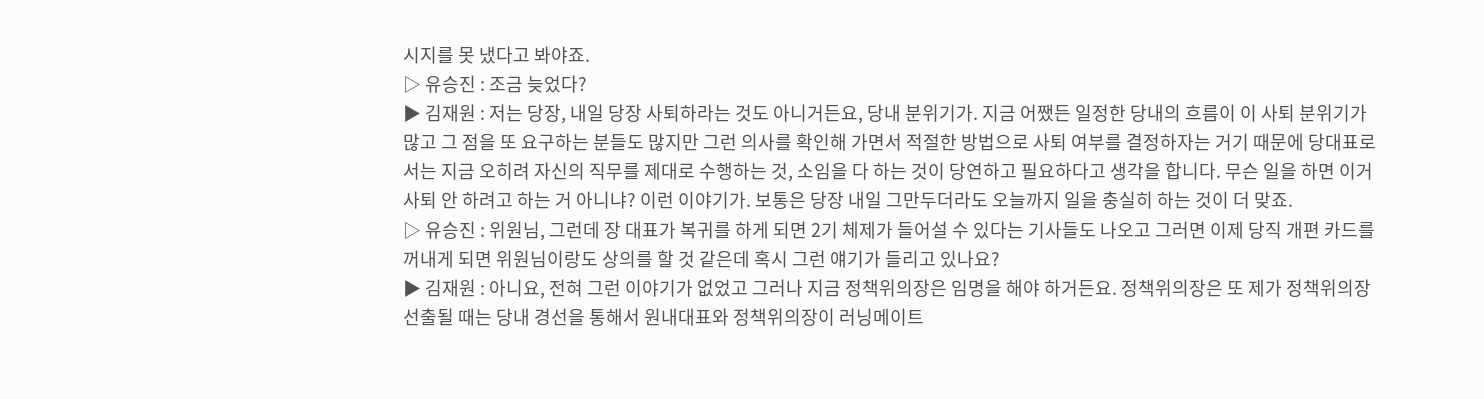시지를 못 냈다고 봐야죠.
▷ 유승진 : 조금 늦었다?
▶ 김재원 : 저는 당장, 내일 당장 사퇴하라는 것도 아니거든요, 당내 분위기가. 지금 어쨌든 일정한 당내의 흐름이 이 사퇴 분위기가 많고 그 점을 또 요구하는 분들도 많지만 그런 의사를 확인해 가면서 적절한 방법으로 사퇴 여부를 결정하자는 거기 때문에 당대표로서는 지금 오히려 자신의 직무를 제대로 수행하는 것, 소임을 다 하는 것이 당연하고 필요하다고 생각을 합니다. 무슨 일을 하면 이거 사퇴 안 하려고 하는 거 아니냐? 이런 이야기가. 보통은 당장 내일 그만두더라도 오늘까지 일을 충실히 하는 것이 더 맞죠.
▷ 유승진 : 위원님, 그런데 장 대표가 복귀를 하게 되면 2기 체제가 들어설 수 있다는 기사들도 나오고 그러면 이제 당직 개편 카드를 꺼내게 되면 위원님이랑도 상의를 할 것 같은데 혹시 그런 얘기가 들리고 있나요?
▶ 김재원 : 아니요, 전혀 그런 이야기가 없었고 그러나 지금 정책위의장은 임명을 해야 하거든요. 정책위의장은 또 제가 정책위의장 선출될 때는 당내 경선을 통해서 원내대표와 정책위의장이 러닝메이트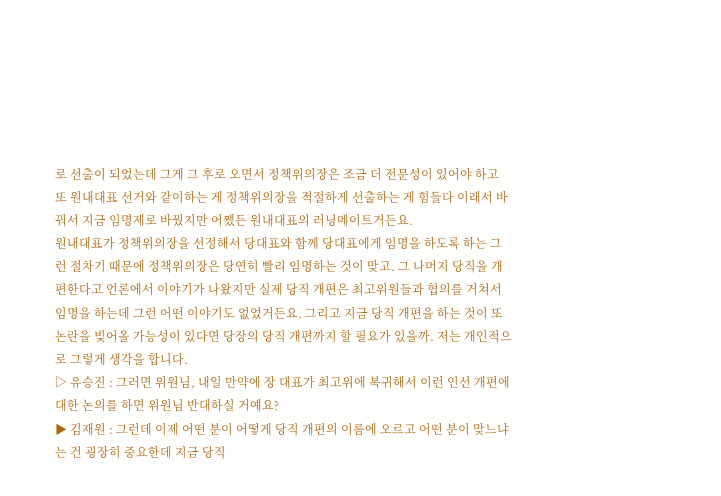로 선출이 되었는데 그게 그 후로 오면서 정책위의장은 조금 더 전문성이 있어야 하고 또 원내대표 선거와 같이하는 게 정책위의장을 적절하게 선출하는 게 힘들다 이래서 바꿔서 지금 임명제로 바꿨지만 어쨌든 원내대표의 러닝메이트거든요.
원내대표가 정책위의장을 선정해서 당대표와 함께 당대표에게 임명을 하도록 하는 그런 절차기 때문에 정책위의장은 당연히 빨리 임명하는 것이 맞고. 그 나머지 당직을 개편한다고 언론에서 이야기가 나왔지만 실제 당직 개편은 최고위원들과 협의를 거쳐서 임명을 하는데 그런 어떤 이야기도 없었거든요. 그리고 지금 당직 개편을 하는 것이 또 논란을 빚어올 가능성이 있다면 당장의 당직 개편까지 할 필요가 있을까. 저는 개인적으로 그렇게 생각을 합니다.
▷ 유승진 : 그러면 위원님, 내일 만약에 장 대표가 최고위에 복귀해서 이런 인선 개편에 대한 논의를 하면 위원님 반대하실 거예요?
▶ 김재원 : 그런데 이제 어떤 분이 어떻게 당직 개편의 이름에 오르고 어떤 분이 맞느냐는 건 굉장히 중요한데 지금 당직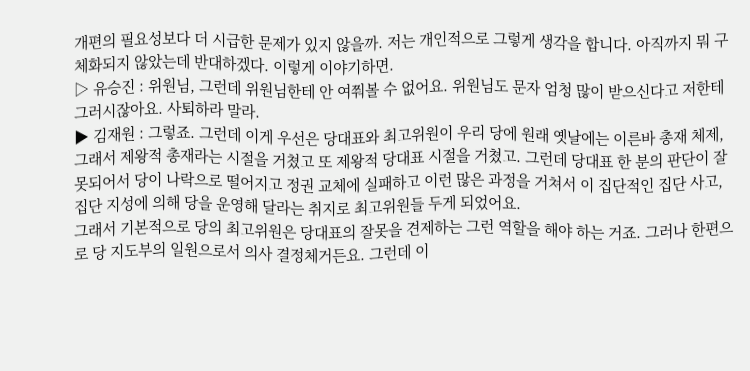개편의 필요성보다 더 시급한 문제가 있지 않을까. 저는 개인적으로 그렇게 생각을 합니다. 아직까지 뭐 구체화되지 않았는데 반대하겠다. 이렇게 이야기하면.
▷ 유승진 : 위원님, 그런데 위원님한테 안 여쭤볼 수 없어요. 위원님도 문자 엄청 많이 받으신다고 저한테 그러시잖아요. 사퇴하라 말라.
▶ 김재원 : 그렇죠. 그런데 이게 우선은 당대표와 최고위원이 우리 당에 원래 옛날에는 이른바 총재 체제, 그래서 제왕적 총재라는 시절을 거쳤고 또 제왕적 당대표 시절을 거쳤고. 그런데 당대표 한 분의 판단이 잘못되어서 당이 나락으로 떨어지고 정권 교체에 실패하고 이런 많은 과정을 거쳐서 이 집단적인 집단 사고, 집단 지성에 의해 당을 운영해 달라는 취지로 최고위원들 두게 되었어요.
그래서 기본적으로 당의 최고위원은 당대표의 잘못을 견제하는 그런 역할을 해야 하는 거죠. 그러나 한편으로 당 지도부의 일원으로서 의사 결정체거든요. 그런데 이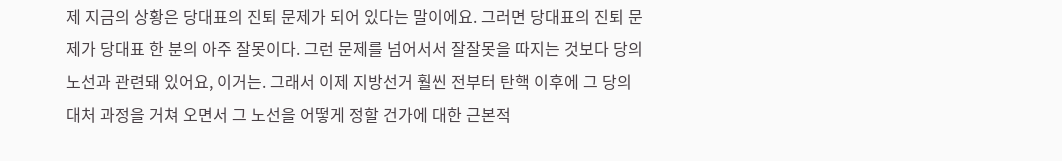제 지금의 상황은 당대표의 진퇴 문제가 되어 있다는 말이에요. 그러면 당대표의 진퇴 문제가 당대표 한 분의 아주 잘못이다. 그런 문제를 넘어서서 잘잘못을 따지는 것보다 당의 노선과 관련돼 있어요, 이거는. 그래서 이제 지방선거 훨씬 전부터 탄핵 이후에 그 당의 대처 과정을 거쳐 오면서 그 노선을 어떻게 정할 건가에 대한 근본적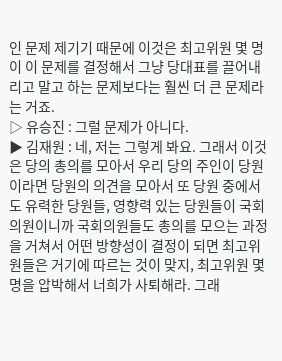인 문제 제기기 때문에 이것은 최고위원 몇 명이 이 문제를 결정해서 그냥 당대표를 끌어내리고 말고 하는 문제보다는 훨씬 더 큰 문제라는 거죠.
▷ 유승진 : 그럴 문제가 아니다.
▶ 김재원 : 네, 저는 그렇게 봐요. 그래서 이것은 당의 총의를 모아서 우리 당의 주인이 당원이라면 당원의 의견을 모아서 또 당원 중에서도 유력한 당원들, 영향력 있는 당원들이 국회의원이니까 국회의원들도 총의를 모으는 과정을 거쳐서 어떤 방향성이 결정이 되면 최고위원들은 거기에 따르는 것이 맞지, 최고위원 몇 명을 압박해서 너희가 사퇴해라. 그래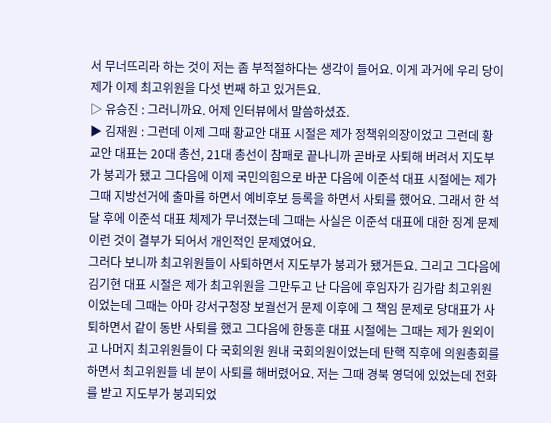서 무너뜨리라 하는 것이 저는 좀 부적절하다는 생각이 들어요. 이게 과거에 우리 당이 제가 이제 최고위원을 다섯 번째 하고 있거든요.
▷ 유승진 : 그러니까요. 어제 인터뷰에서 말씀하셨죠.
▶ 김재원 : 그런데 이제 그때 황교안 대표 시절은 제가 정책위의장이었고 그런데 황교안 대표는 20대 총선, 21대 총선이 참패로 끝나니까 곧바로 사퇴해 버려서 지도부가 붕괴가 됐고 그다음에 이제 국민의힘으로 바꾼 다음에 이준석 대표 시절에는 제가 그때 지방선거에 출마를 하면서 예비후보 등록을 하면서 사퇴를 했어요. 그래서 한 석 달 후에 이준석 대표 체제가 무너졌는데 그때는 사실은 이준석 대표에 대한 징계 문제 이런 것이 결부가 되어서 개인적인 문제였어요.
그러다 보니까 최고위원들이 사퇴하면서 지도부가 붕괴가 됐거든요. 그리고 그다음에 김기현 대표 시절은 제가 최고위원을 그만두고 난 다음에 후임자가 김가람 최고위원이었는데 그때는 아마 강서구청장 보궐선거 문제 이후에 그 책임 문제로 당대표가 사퇴하면서 같이 동반 사퇴를 했고 그다음에 한동훈 대표 시절에는 그때는 제가 원외이고 나머지 최고위원들이 다 국회의원 원내 국회의원이었는데 탄핵 직후에 의원총회를 하면서 최고위원들 네 분이 사퇴를 해버렸어요. 저는 그때 경북 영덕에 있었는데 전화를 받고 지도부가 붕괴되었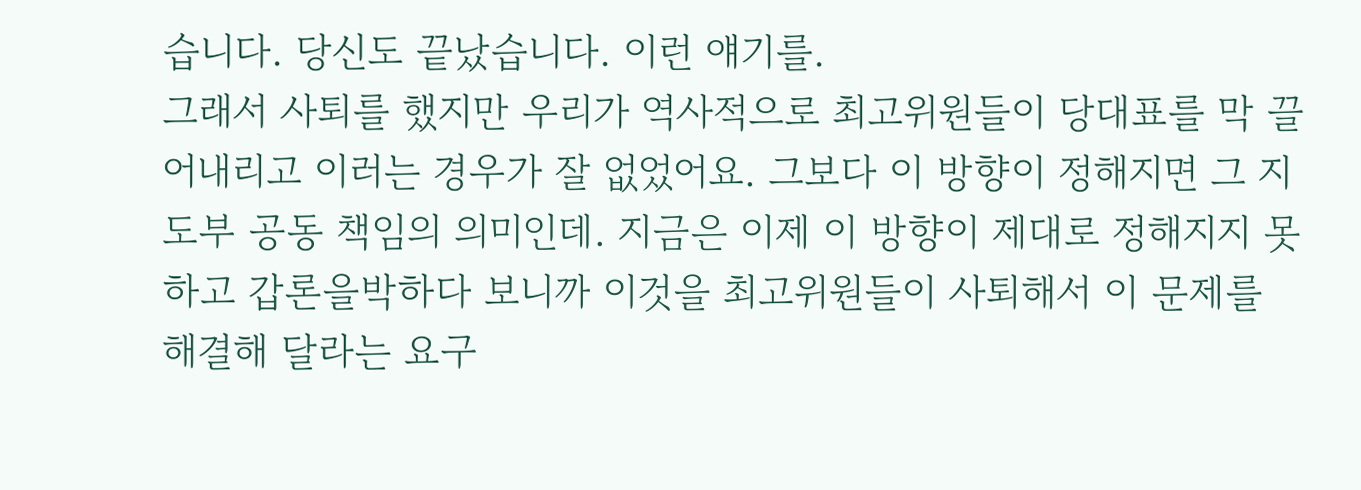습니다. 당신도 끝났습니다. 이런 얘기를.
그래서 사퇴를 했지만 우리가 역사적으로 최고위원들이 당대표를 막 끌어내리고 이러는 경우가 잘 없었어요. 그보다 이 방향이 정해지면 그 지도부 공동 책임의 의미인데. 지금은 이제 이 방향이 제대로 정해지지 못하고 갑론을박하다 보니까 이것을 최고위원들이 사퇴해서 이 문제를 해결해 달라는 요구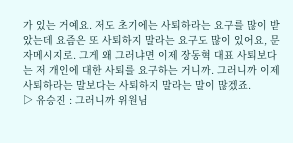가 있는 거예요. 저도 초기에는 사퇴하라는 요구를 많이 받았는데 요즘은 또 사퇴하지 말라는 요구도 많이 있어요, 문자메시지로. 그게 왜 그러냐면 이제 장동혁 대표 사퇴보다는 저 개인에 대한 사퇴를 요구하는 거니까. 그러니까 이제 사퇴하라는 말보다는 사퇴하지 말라는 말이 많겠죠.
▷ 유승진 : 그러니까 위원님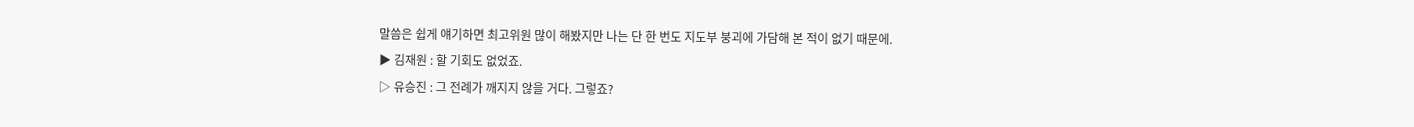말씀은 쉽게 얘기하면 최고위원 많이 해봤지만 나는 단 한 번도 지도부 붕괴에 가담해 본 적이 없기 때문에.
▶ 김재원 : 할 기회도 없었죠.
▷ 유승진 : 그 전례가 깨지지 않을 거다. 그렇죠?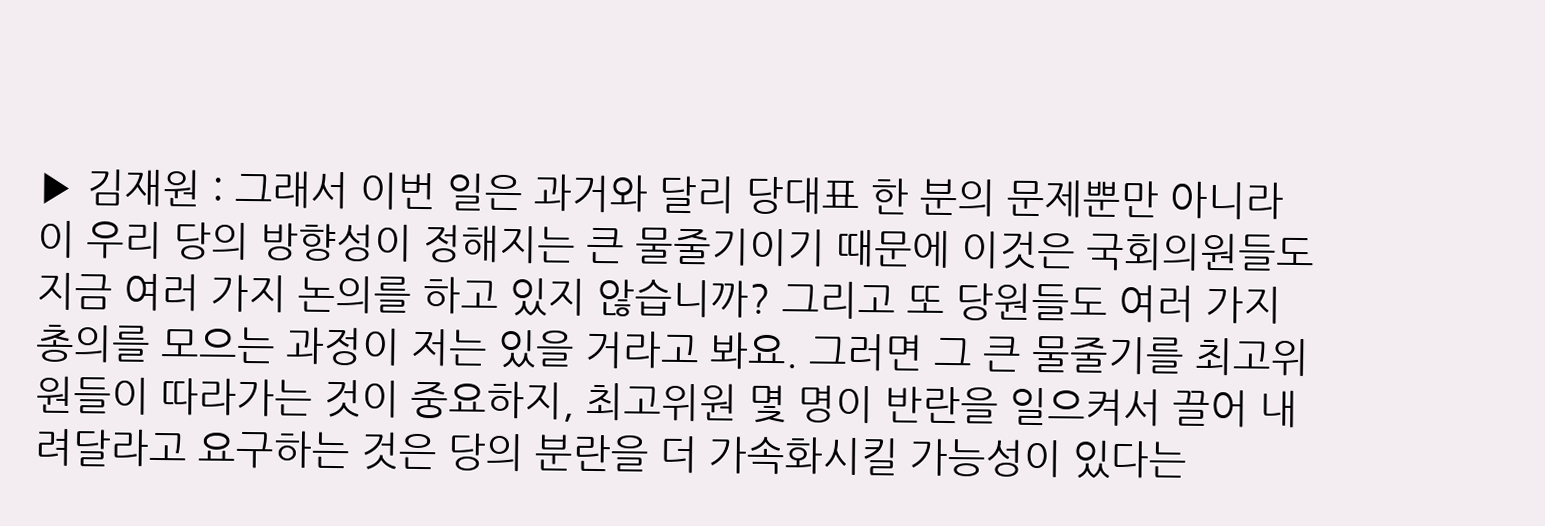▶ 김재원 : 그래서 이번 일은 과거와 달리 당대표 한 분의 문제뿐만 아니라 이 우리 당의 방향성이 정해지는 큰 물줄기이기 때문에 이것은 국회의원들도 지금 여러 가지 논의를 하고 있지 않습니까? 그리고 또 당원들도 여러 가지 총의를 모으는 과정이 저는 있을 거라고 봐요. 그러면 그 큰 물줄기를 최고위원들이 따라가는 것이 중요하지, 최고위원 몇 명이 반란을 일으켜서 끌어 내려달라고 요구하는 것은 당의 분란을 더 가속화시킬 가능성이 있다는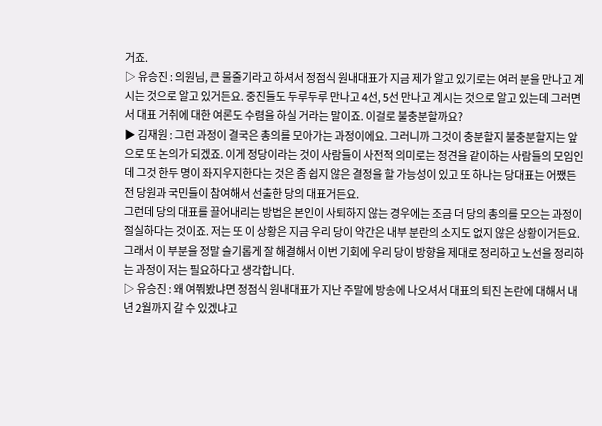거죠.
▷ 유승진 : 의원님, 큰 물줄기라고 하셔서 정점식 원내대표가 지금 제가 알고 있기로는 여러 분을 만나고 계시는 것으로 알고 있거든요. 중진들도 두루두루 만나고 4선, 5선 만나고 계시는 것으로 알고 있는데 그러면서 대표 거취에 대한 여론도 수렴을 하실 거라는 말이죠. 이걸로 불충분할까요?
▶ 김재원 : 그런 과정이 결국은 총의를 모아가는 과정이에요. 그러니까 그것이 충분할지 불충분할지는 앞으로 또 논의가 되겠죠. 이게 정당이라는 것이 사람들이 사전적 의미로는 정견을 같이하는 사람들의 모임인데 그것 한두 명이 좌지우지한다는 것은 좀 쉽지 않은 결정을 할 가능성이 있고 또 하나는 당대표는 어쨌든 전 당원과 국민들이 참여해서 선출한 당의 대표거든요.
그런데 당의 대표를 끌어내리는 방법은 본인이 사퇴하지 않는 경우에는 조금 더 당의 총의를 모으는 과정이 절실하다는 것이죠. 저는 또 이 상황은 지금 우리 당이 약간은 내부 분란의 소지도 없지 않은 상황이거든요. 그래서 이 부분을 정말 슬기롭게 잘 해결해서 이번 기회에 우리 당이 방향을 제대로 정리하고 노선을 정리하는 과정이 저는 필요하다고 생각합니다.
▷ 유승진 : 왜 여쭤봤냐면 정점식 원내대표가 지난 주말에 방송에 나오셔서 대표의 퇴진 논란에 대해서 내년 2월까지 갈 수 있겠냐고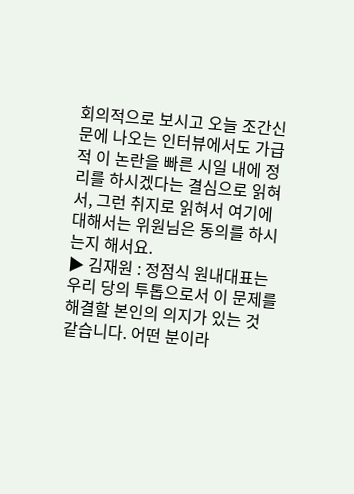회의적으로 보시고 오늘 조간신문에 나오는 인터뷰에서도 가급적 이 논란을 빠른 시일 내에 정리를 하시겠다는 결심으로 읽혀서, 그런 취지로 읽혀서 여기에 대해서는 위원님은 동의를 하시는지 해서요.
▶ 김재원 : 정점식 원내대표는 우리 당의 투톱으로서 이 문제를 해결할 본인의 의지가 있는 것 같습니다. 어떤 분이라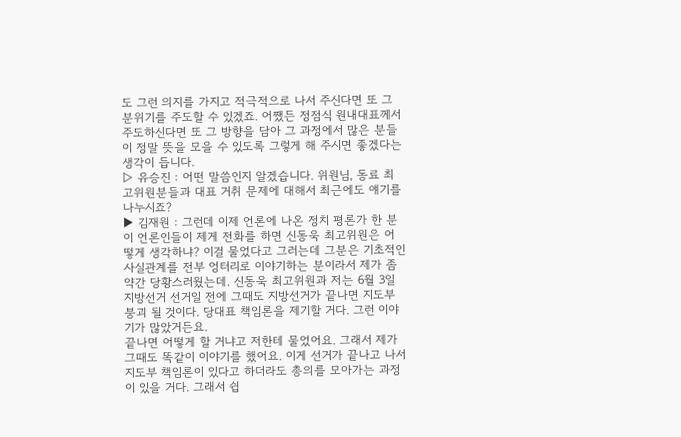도 그런 의지를 가지고 적극적으로 나서 주신다면 또 그 분위기를 주도할 수 있겠죠. 어쨌든 정점식 원내대표께서 주도하신다면 또 그 방향을 담아 그 과정에서 많은 분들이 정말 뜻을 모을 수 있도록 그렇게 해 주시면 좋겠다는 생각이 듭니다.
▷ 유승진 : 어떤 말씀인지 알겠습니다. 위원님, 동료 최고위원분들과 대표 거취 문제에 대해서 최근에도 얘기를 나누시죠?
▶ 김재원 : 그런데 이제 언론에 나온 정치 평론가 한 분이 언론인들이 제게 전화를 하면 신동욱 최고위원은 어떻게 생각하냐? 이걸 물었다고 그러는데 그분은 기초적인 사실관계를 전부 엉터리로 이야기하는 분이라서 제가 좀 약간 당황스러웠는데. 신동욱 최고위원과 저는 6월 3일 지방선거 선거일 전에 그때도 지방선거가 끝나면 지도부 붕괴 될 것이다. 당대표 책임론을 제기할 거다. 그런 이야기가 많았거든요.
끝나면 어떻게 할 거냐고 저한테 물었어요. 그래서 제가 그때도 똑같이 이야기를 했어요. 이게 선거가 끝나고 나서 지도부 책임론이 있다고 하더라도 총의를 모아가는 과정이 있을 거다. 그래서 쉽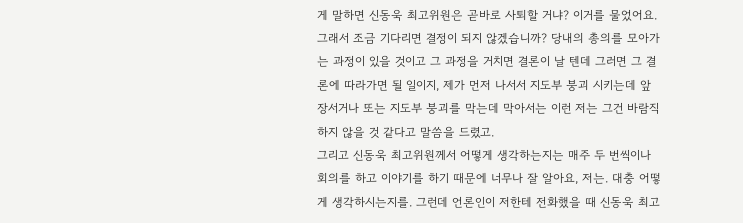게 말하면 신동욱 최고위원은 곧바로 사퇴할 거냐? 이거를 물었어요. 그래서 조금 기다리면 결정이 되지 않겠습니까? 당내의 총의를 모아가는 과정이 있을 것이고 그 과정을 거치면 결론이 날 텐데 그러면 그 결론에 따라가면 될 일이지, 제가 먼저 나서서 지도부 붕괴 시키는데 앞장서거나 또는 지도부 붕괴를 막는데 막아서는 이런 저는 그건 바람직하지 않을 것 같다고 말씀을 드렸고.
그리고 신동욱 최고위원께서 어떻게 생각하는지는 매주 두 번씩이나 회의를 하고 이야기를 하기 때문에 너무나 잘 알아요, 저는. 대충 어떻게 생각하시는지를. 그런데 언론인이 저한테 전화했을 때 신동욱 최고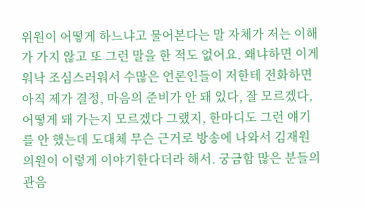위원이 어떻게 하느냐고 물어본다는 말 자체가 저는 이해가 가지 않고 또 그런 말을 한 적도 없어요. 왜냐하면 이게 워낙 조심스러워서 수많은 언론인들이 저한테 전화하면 아직 제가 결정, 마음의 준비가 안 돼 있다, 잘 모르겠다, 어떻게 돼 가는지 모르겠다 그랬지, 한마디도 그런 얘기를 안 했는데 도대체 무슨 근거로 방송에 나와서 김재원 의원이 이렇게 이야기한다더라 해서. 궁금함 많은 분들의 관음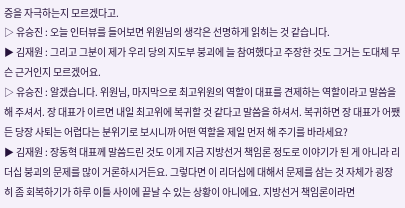증을 자극하는지 모르겠다고.
▷ 유승진 : 오늘 인터뷰를 들어보면 위원님의 생각은 선명하게 읽히는 것 같습니다.
▶ 김재원 : 그리고 그분이 제가 우리 당의 지도부 붕괴에 늘 참여했다고 주장한 것도 그거는 도대체 무슨 근거인지 모르겠어요.
▷ 유승진 : 알겠습니다. 위원님, 마지막으로 최고위원의 역할이 대표를 견제하는 역할이라고 말씀을 해 주셔서. 장 대표가 이르면 내일 최고위에 복귀할 것 같다고 말씀을 하셔서. 복귀하면 장 대표가 어쨌든 당장 사퇴는 어렵다는 분위기로 보시니까 어떤 역할을 제일 먼저 해 주기를 바라세요?
▶ 김재원 : 장동혁 대표께 말씀드린 것도 이게 지금 지방선거 책임론 정도로 이야기가 된 게 아니라 리더십 붕괴의 문제를 많이 거론하시거든요. 그렇다면 이 리더십에 대해서 문제를 삼는 것 자체가 굉장히 좀 회복하기가 하루 이틀 사이에 끝날 수 있는 상황이 아니에요. 지방선거 책임론이라면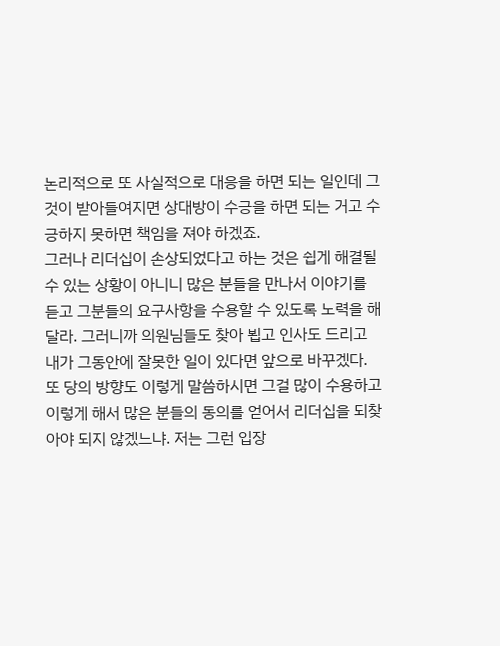논리적으로 또 사실적으로 대응을 하면 되는 일인데 그것이 받아들여지면 상대방이 수긍을 하면 되는 거고 수긍하지 못하면 책임을 져야 하겠죠.
그러나 리더십이 손상되었다고 하는 것은 쉽게 해결될 수 있는 상황이 아니니 많은 분들을 만나서 이야기를 듣고 그분들의 요구사항을 수용할 수 있도록 노력을 해 달라. 그러니까 의원님들도 찾아 뵙고 인사도 드리고 내가 그동안에 잘못한 일이 있다면 앞으로 바꾸겠다. 또 당의 방향도 이렇게 말씀하시면 그걸 많이 수용하고 이렇게 해서 많은 분들의 동의를 얻어서 리더십을 되찾아야 되지 않겠느냐. 저는 그런 입장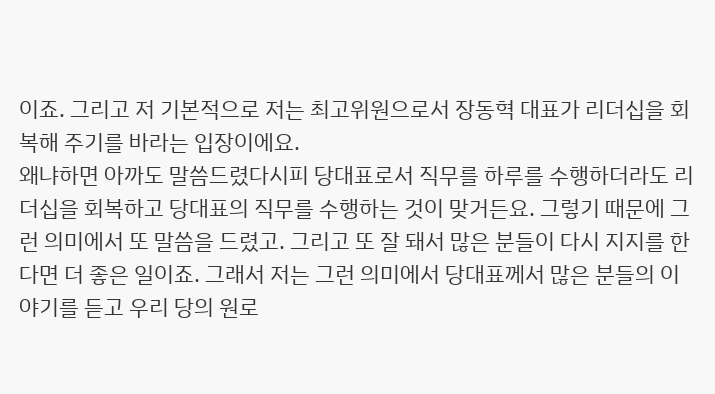이죠. 그리고 저 기본적으로 저는 최고위원으로서 장동혁 대표가 리더십을 회복해 주기를 바라는 입장이에요.
왜냐하면 아까도 말씀드렸다시피 당대표로서 직무를 하루를 수행하더라도 리더십을 회복하고 당대표의 직무를 수행하는 것이 맞거든요. 그렇기 때문에 그런 의미에서 또 말씀을 드렸고. 그리고 또 잘 돼서 많은 분들이 다시 지지를 한다면 더 좋은 일이죠. 그래서 저는 그런 의미에서 당대표께서 많은 분들의 이야기를 듣고 우리 당의 원로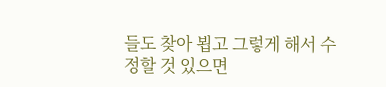들도 찾아 뵙고 그렇게 해서 수정할 것 있으면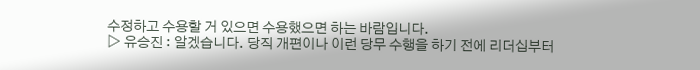수정하고 수용할 거 있으면 수용했으면 하는 바람입니다.
▷ 유승진 : 알겠습니다. 당직 개편이나 이런 당무 수행을 하기 전에 리더십부터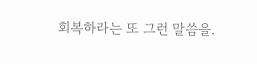회복하라는 또 그런 말씀을.